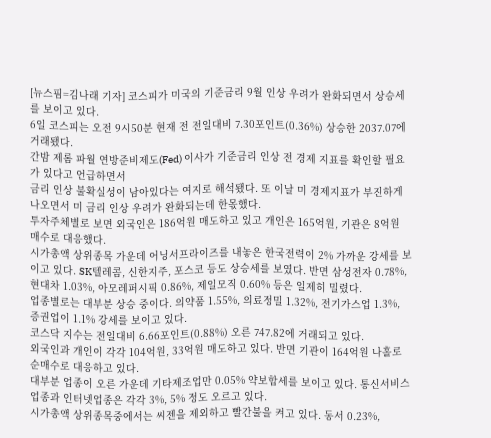[뉴스핌=김나래 기자] 코스피가 미국의 기준금리 9월 인상 우려가 완화되면서 상승세를 보이고 있다.
6일 코스피는 오전 9시50분 현재 전 전일대비 7.30포인트(0.36%) 상승한 2037.07에 거래됐다.
간밤 제롬 파월 연방준비제도(Fed) 이사가 기준금리 인상 전 경제 지표를 확인할 필요가 있다고 언급하면서
금리 인상 불확실성이 남아있다는 여지로 해석됐다. 또 이날 미 경제지표가 부진하게 나오면서 미 금리 인상 우려가 완화되는데 한몫했다.
투자주체별로 보면 외국인은 186억원 매도하고 있고 개인은 165억원, 기관은 8억원 매수로 대응했다.
시가총액 상위종목 가운데 어닝서프라이즈를 내놓은 한국전력이 2% 가까운 강세를 보이고 있다. SK텔레콤, 신한지주, 포스코 등도 상승세를 보였다. 반면 삼성전자 0.78%, 현대차 1.03%, 아모레퍼시픽 0.86%, 제일모직 0.60% 등은 일제히 밀렸다.
업종별로는 대부분 상승 중이다. 의약품 1.55%, 의료정밀 1.32%, 전기가스업 1.3%, 증권업이 1.1% 강세를 보이고 있다.
코스닥 지수는 전일대비 6.66포인트(0.88%) 오른 747.82에 거래되고 있다.
외국인과 개인이 각각 104억원, 33억원 매도하고 있다. 반면 기관이 164억원 나홀로 순매수로 대응하고 있다.
대부분 업종이 오른 가운데 기타제조업만 0.05% 약보합세를 보이고 있다. 통신서비스업종과 인터넷업종은 각각 3%, 5% 정도 오르고 있다.
시가총액 상위종목중에서는 씨젠을 제외하고 빨간불을 켜고 있다. 동서 0.23%,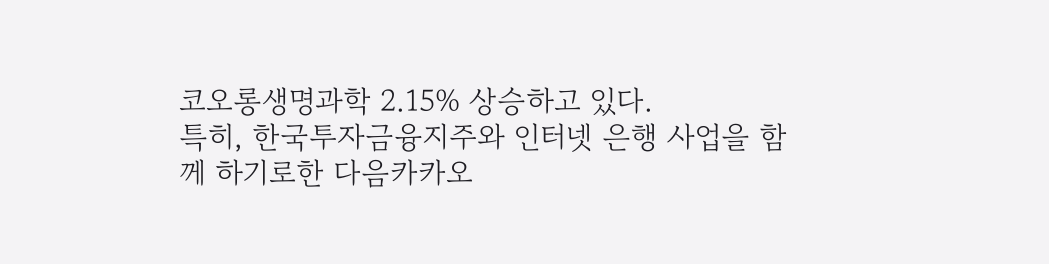코오롱생명과학 2.15% 상승하고 있다.
특히, 한국투자금융지주와 인터넷 은행 사업을 함께 하기로한 다음카카오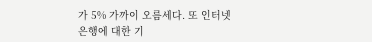가 5% 가까이 오름세다. 또 인터넷은행에 대한 기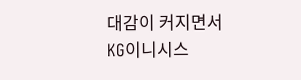대감이 커지면서 KG이니시스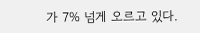가 7% 넘게 오르고 있다.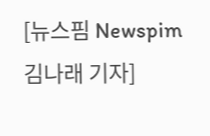[뉴스핌 Newspim 김나래 기자]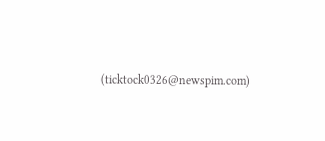(ticktock0326@newspim.com)